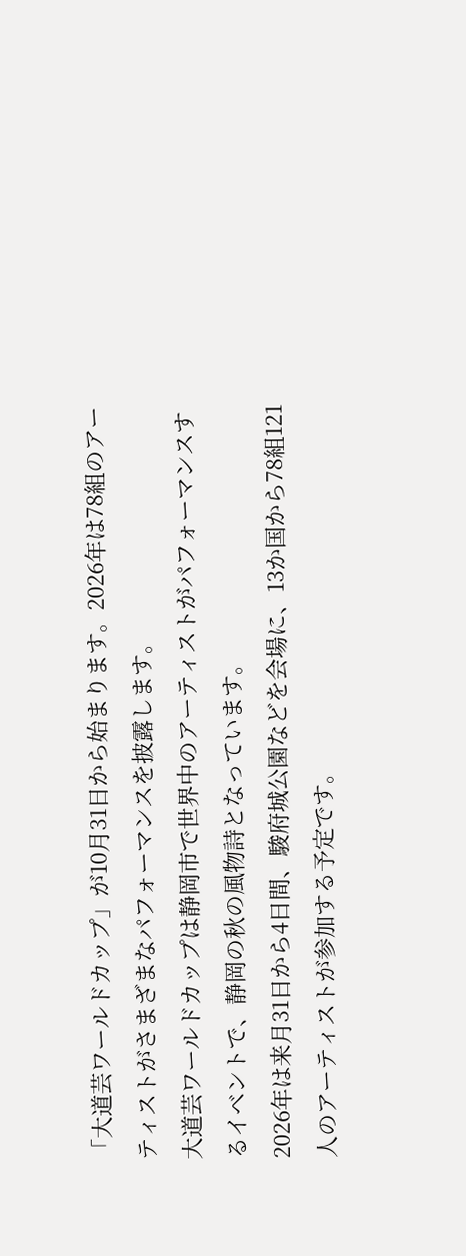「大道芸ワールドカップ」が10月31日から始まります。2026年は78組のアーティストがさまざまなパフォーマンスを披露します。
大道芸ワールドカップは静岡市で世界中のアーティストがパフォーマンスするイベントで、静岡の秋の風物詩となっています。
2026年は来月31日から4日間、駿府城公園などを会場に、13か国から78組121人のアーティストが参加する予定です。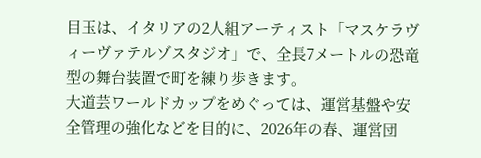目玉は、イタリアの2人組アーティスト「マスケラヴィーヴァテルゾスタジオ」で、全長7メートルの恐竜型の舞台装置で町を練り歩きます。
大道芸ワールドカップをめぐっては、運営基盤や安全管理の強化などを目的に、2026年の春、運営団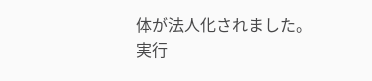体が法人化されました。
実行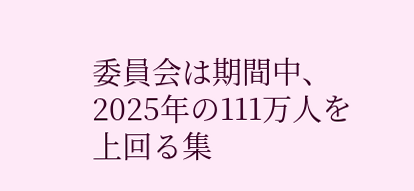委員会は期間中、2025年の111万人を上回る集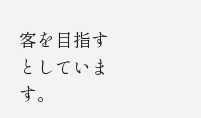客を目指すとしています。